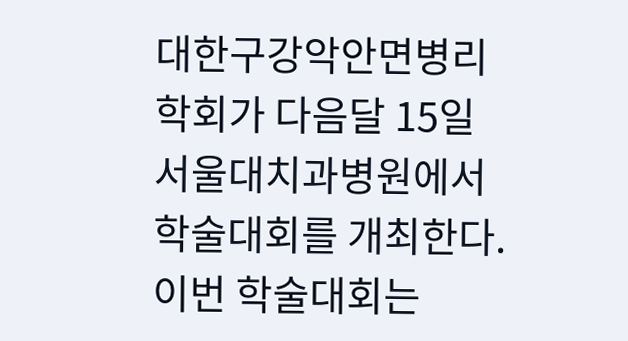대한구강악안면병리학회가 다음달 15일 서울대치과병원에서 학술대회를 개최한다. 이번 학술대회는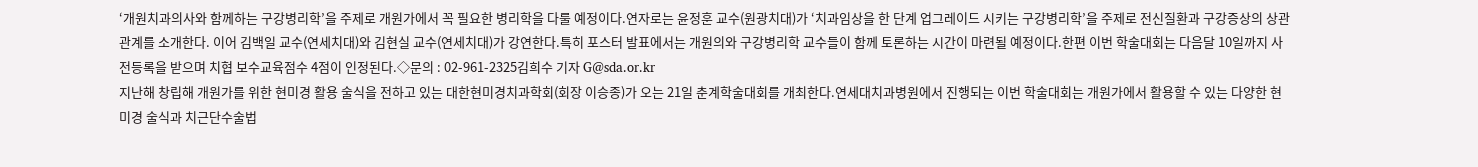‘개원치과의사와 함께하는 구강병리학’을 주제로 개원가에서 꼭 필요한 병리학을 다룰 예정이다.연자로는 윤정훈 교수(원광치대)가 ‘치과임상을 한 단계 업그레이드 시키는 구강병리학’을 주제로 전신질환과 구강증상의 상관관계를 소개한다. 이어 김백일 교수(연세치대)와 김현실 교수(연세치대)가 강연한다.특히 포스터 발표에서는 개원의와 구강병리학 교수들이 함께 토론하는 시간이 마련될 예정이다.한편 이번 학술대회는 다음달 10일까지 사전등록을 받으며 치협 보수교육점수 4점이 인정된다.◇문의 : 02-961-2325김희수 기자 G@sda.or.kr
지난해 창립해 개원가를 위한 현미경 활용 술식을 전하고 있는 대한현미경치과학회(회장 이승종)가 오는 21일 춘계학술대회를 개최한다.연세대치과병원에서 진행되는 이번 학술대회는 개원가에서 활용할 수 있는 다양한 현미경 술식과 치근단수술법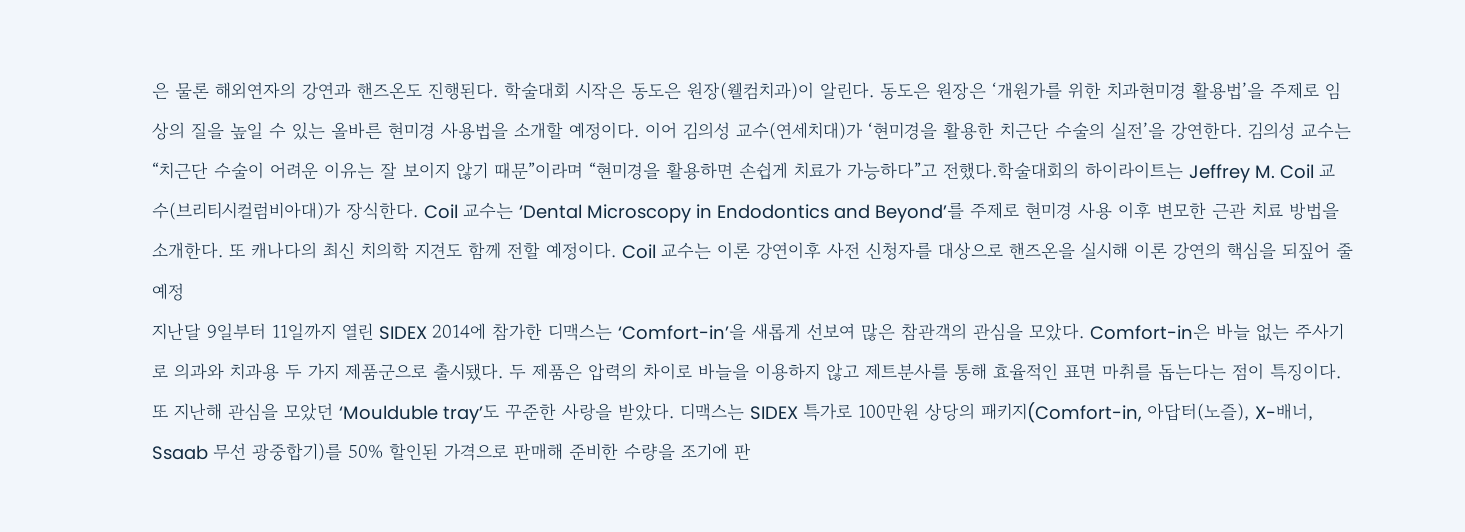은 물론 해외연자의 강연과 핸즈온도 진행된다. 학술대회 시작은 동도은 원장(웰컴치과)이 알린다. 동도은 원장은 ‘개원가를 위한 치과현미경 활용법’을 주제로 임상의 질을 높일 수 있는 올바른 현미경 사용법을 소개할 예정이다. 이어 김의성 교수(연세치대)가 ‘현미경을 활용한 치근단 수술의 실전’을 강연한다. 김의성 교수는 “치근단 수술이 어려운 이유는 잘 보이지 않기 때문”이라며 “현미경을 활용하면 손쉽게 치료가 가능하다”고 전했다.학술대회의 하이라이트는 Jeffrey M. Coil 교수(브리티시컬럼비아대)가 장식한다. Coil 교수는 ‘Dental Microscopy in Endodontics and Beyond’를 주제로 현미경 사용 이후 변모한 근관 치료 방법을 소개한다. 또 캐나다의 최신 치의학 지견도 함께 전할 예정이다. Coil 교수는 이론 강연이후 사전 신청자를 대상으로 핸즈온을 실시해 이론 강연의 핵심을 되짚어 줄 예정
지난달 9일부터 11일까지 열린 SIDEX 2014에 참가한 디맥스는 ‘Comfort-in’을 새롭게 선보여 많은 참관객의 관심을 모았다. Comfort-in은 바늘 없는 주사기로 의과와 치과용 두 가지 제품군으로 출시됐다. 두 제품은 압력의 차이로 바늘을 이용하지 않고 제트분사를 통해 효율적인 표면 마취를 돕는다는 점이 특징이다.또 지난해 관심을 모았던 ‘Moulduble tray’도 꾸준한 사랑을 받았다. 디맥스는 SIDEX 특가로 100만원 상당의 패키지(Comfort-in, 아답터(노즐), X-배너, Ssaab 무선 광중합기)를 50% 할인된 가격으로 판매해 준비한 수량을 조기에 판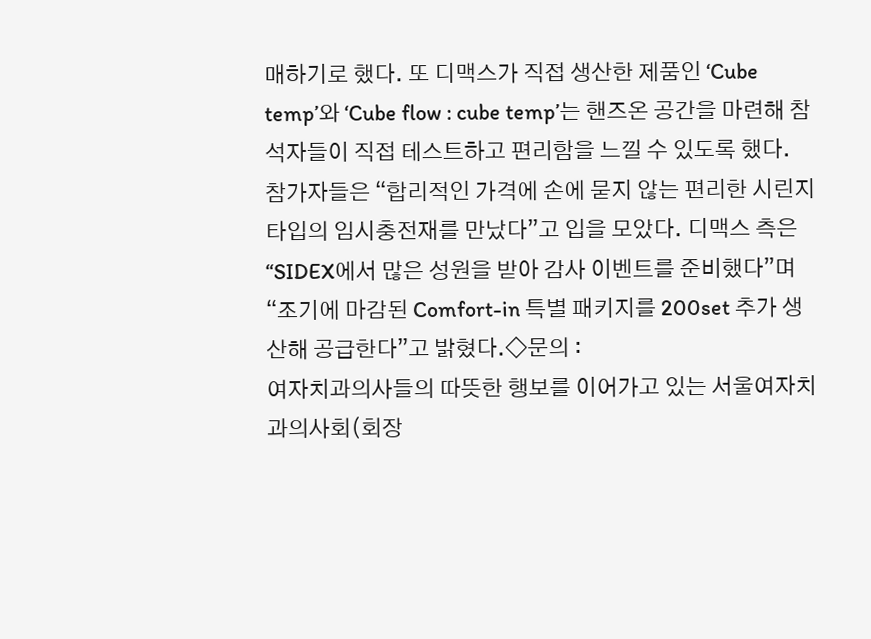매하기로 했다. 또 디맥스가 직접 생산한 제품인 ‘Cube temp’와 ‘Cube flow : cube temp’는 핸즈온 공간을 마련해 참석자들이 직접 테스트하고 편리함을 느낄 수 있도록 했다. 참가자들은 “합리적인 가격에 손에 묻지 않는 편리한 시린지 타입의 임시충전재를 만났다”고 입을 모았다. 디맥스 측은 “SIDEX에서 많은 성원을 받아 감사 이벤트를 준비했다”며 “조기에 마감된 Comfort-in 특별 패키지를 200set 추가 생산해 공급한다”고 밝혔다.◇문의 :
여자치과의사들의 따뜻한 행보를 이어가고 있는 서울여자치과의사회(회장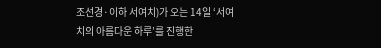조선경·이하 서여치)가 오는 14일 ‘서여치의 아름다운 하루’를 진행한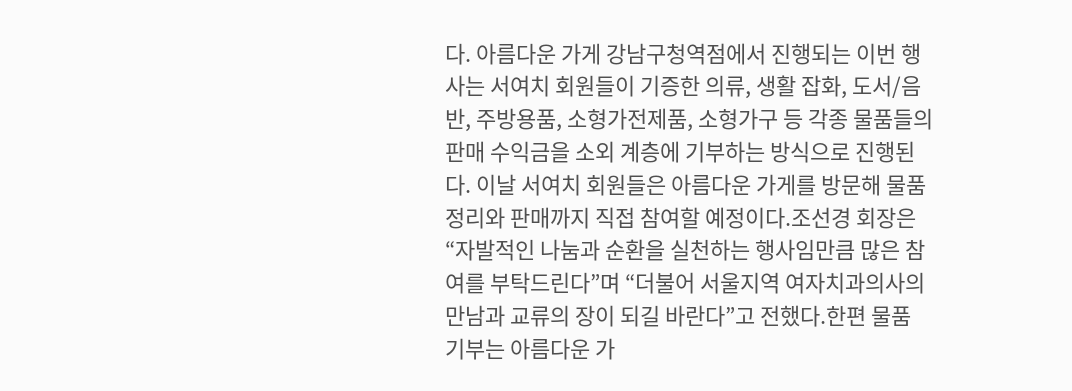다. 아름다운 가게 강남구청역점에서 진행되는 이번 행사는 서여치 회원들이 기증한 의류, 생활 잡화, 도서/음반, 주방용품, 소형가전제품, 소형가구 등 각종 물품들의 판매 수익금을 소외 계층에 기부하는 방식으로 진행된다. 이날 서여치 회원들은 아름다운 가게를 방문해 물품 정리와 판매까지 직접 참여할 예정이다.조선경 회장은 “자발적인 나눔과 순환을 실천하는 행사임만큼 많은 참여를 부탁드린다”며 “더불어 서울지역 여자치과의사의 만남과 교류의 장이 되길 바란다”고 전했다.한편 물품 기부는 아름다운 가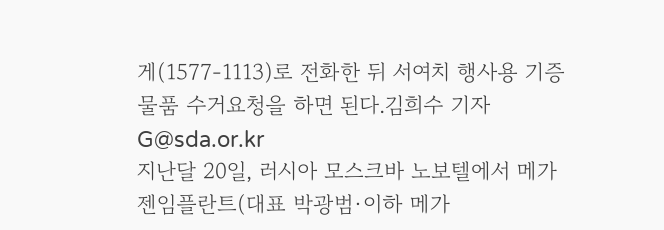게(1577-1113)로 전화한 뒤 서여치 행사용 기증물품 수거요청을 하면 된다.김희수 기자 G@sda.or.kr
지난달 20일, 러시아 모스크바 노보텔에서 메가젠임플란트(대표 박광범·이하 메가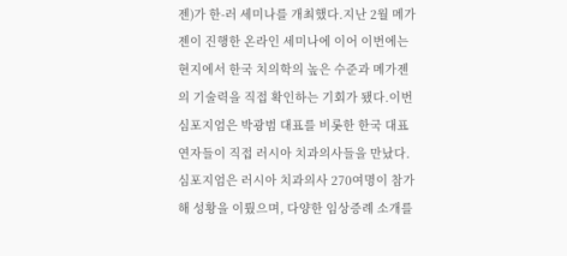젠)가 한-러 세미나를 개최했다.지난 2월 메가젠이 진행한 온라인 세미나에 이어 이번에는 현지에서 한국 치의학의 높은 수준과 메가젠의 기술력을 직접 확인하는 기회가 됐다.이번 심포지엄은 박광범 대표를 비롯한 한국 대표 연자들이 직접 러시아 치과의사들을 만났다. 심포지엄은 러시아 치과의사 270여명이 참가해 성황을 이뤘으며, 다양한 임상증례 소개를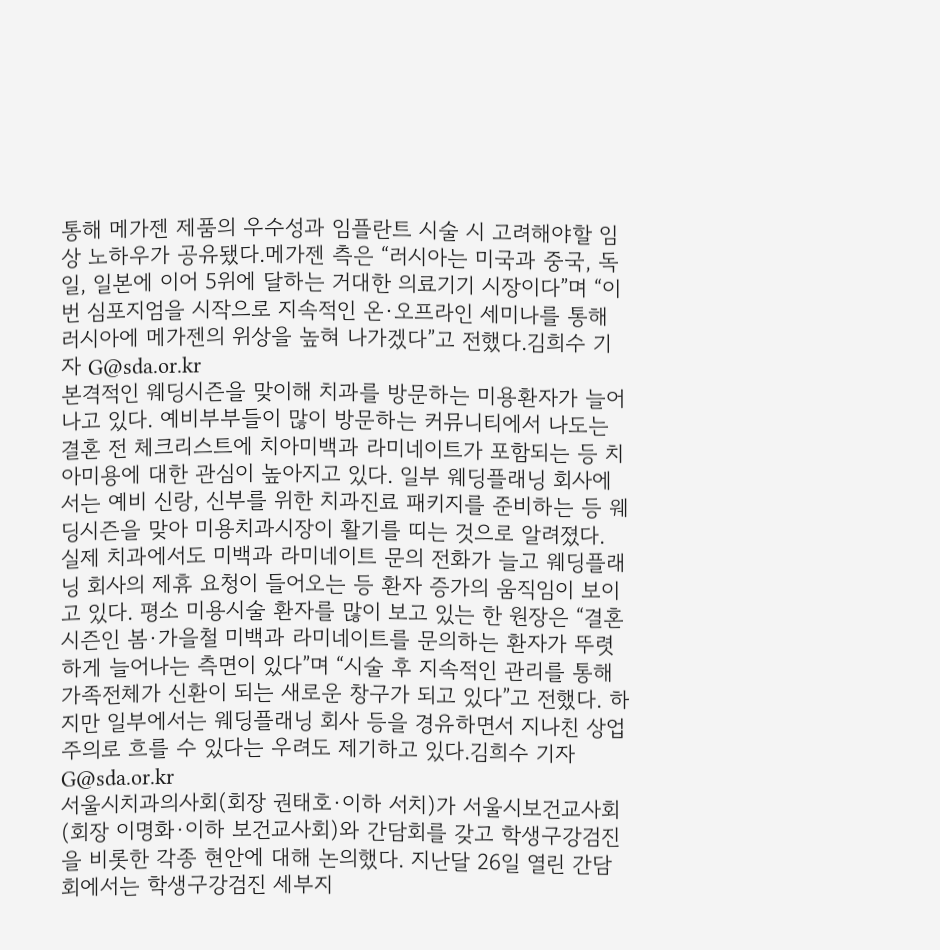통해 메가젠 제품의 우수성과 임플란트 시술 시 고려해야할 임상 노하우가 공유됐다.메가젠 측은 “러시아는 미국과 중국, 독일, 일본에 이어 5위에 달하는 거대한 의료기기 시장이다”며 “이번 심포지엄을 시작으로 지속적인 온·오프라인 세미나를 통해 러시아에 메가젠의 위상을 높혀 나가겠다”고 전했다.김희수 기자 G@sda.or.kr
본격적인 웨딩시즌을 맞이해 치과를 방문하는 미용환자가 늘어나고 있다. 예비부부들이 많이 방문하는 커뮤니티에서 나도는 결혼 전 체크리스트에 치아미백과 라미네이트가 포함되는 등 치아미용에 대한 관심이 높아지고 있다. 일부 웨딩플래닝 회사에서는 예비 신랑, 신부를 위한 치과진료 패키지를 준비하는 등 웨딩시즌을 맞아 미용치과시장이 활기를 띠는 것으로 알려졌다. 실제 치과에서도 미백과 라미네이트 문의 전화가 늘고 웨딩플래닝 회사의 제휴 요청이 들어오는 등 환자 증가의 움직임이 보이고 있다. 평소 미용시술 환자를 많이 보고 있는 한 원장은 “결혼 시즌인 봄·가을철 미백과 라미네이트를 문의하는 환자가 뚜렷하게 늘어나는 측면이 있다”며 “시술 후 지속적인 관리를 통해 가족전체가 신환이 되는 새로운 창구가 되고 있다”고 전했다. 하지만 일부에서는 웨딩플래닝 회사 등을 경유하면서 지나친 상업주의로 흐를 수 있다는 우려도 제기하고 있다.김희수 기자 G@sda.or.kr
서울시치과의사회(회장 권태호·이하 서치)가 서울시보건교사회(회장 이명화·이하 보건교사회)와 간담회를 갖고 학생구강검진을 비롯한 각종 현안에 대해 논의했다. 지난달 26일 열린 간담회에서는 학생구강검진 세부지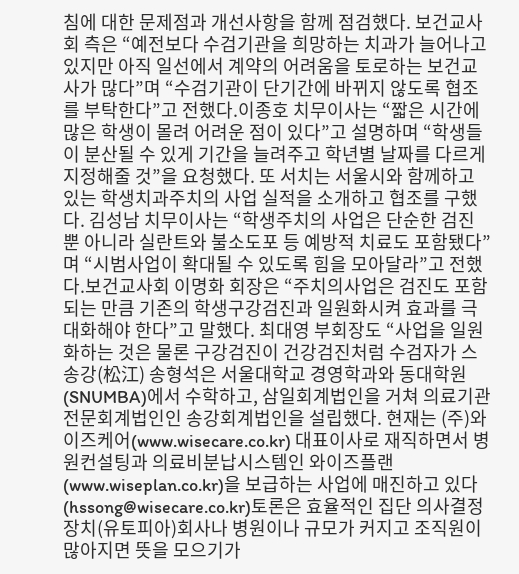침에 대한 문제점과 개선사항을 함께 점검했다. 보건교사회 측은 “예전보다 수검기관을 희망하는 치과가 늘어나고 있지만 아직 일선에서 계약의 어려움을 토로하는 보건교사가 많다”며 “수검기관이 단기간에 바뀌지 않도록 협조를 부탁한다”고 전했다.이종호 치무이사는 “짧은 시간에 많은 학생이 몰려 어려운 점이 있다”고 설명하며 “학생들이 분산될 수 있게 기간을 늘려주고 학년별 날짜를 다르게 지정해줄 것”을 요청했다. 또 서치는 서울시와 함께하고 있는 학생치과주치의 사업 실적을 소개하고 협조를 구했다. 김성남 치무이사는 “학생주치의 사업은 단순한 검진뿐 아니라 실란트와 불소도포 등 예방적 치료도 포함됐다”며 “시범사업이 확대될 수 있도록 힘을 모아달라”고 전했다.보건교사회 이명화 회장은 “주치의사업은 검진도 포함되는 만큼 기존의 학생구강검진과 일원화시켜 효과를 극대화해야 한다”고 말했다. 최대영 부회장도 “사업을 일원화하는 것은 물론 구강검진이 건강검진처럼 수검자가 스
송강(松江) 송형석은 서울대학교 경영학과와 동대학원(SNUMBA)에서 수학하고, 삼일회계법인을 거쳐 의료기관전문회계법인인 송강회계법인을 설립했다. 현재는 (주)와이즈케어(www.wisecare.co.kr) 대표이사로 재직하면서 병원컨설팅과 의료비분납시스템인 와이즈플랜(www.wiseplan.co.kr)을 보급하는 사업에 매진하고 있다(hssong@wisecare.co.kr)토론은 효율적인 집단 의사결정 장치(유토피아)회사나 병원이나 규모가 커지고 조직원이 많아지면 뜻을 모으기가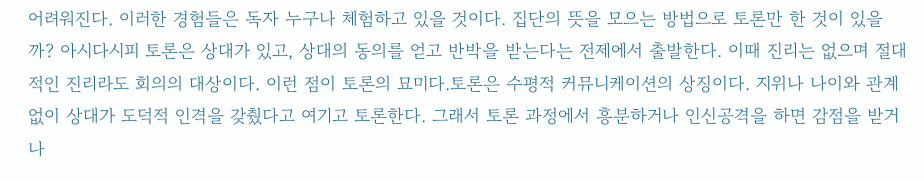어려워진다. 이러한 경험들은 독자 누구나 체험하고 있을 것이다. 집단의 뜻을 모으는 방법으로 토론만 한 것이 있을까? 아시다시피 토론은 상대가 있고, 상대의 동의를 얻고 반박을 받는다는 전제에서 출발한다. 이때 진리는 없으며 절대적인 진리라도 회의의 대상이다. 이런 점이 토론의 묘미다.토론은 수평적 커뮤니케이션의 상징이다. 지위나 나이와 관계없이 상대가 도덕적 인격을 갖췄다고 여기고 토론한다. 그래서 토론 과정에서 흥분하거나 인신공격을 하면 감점을 받거나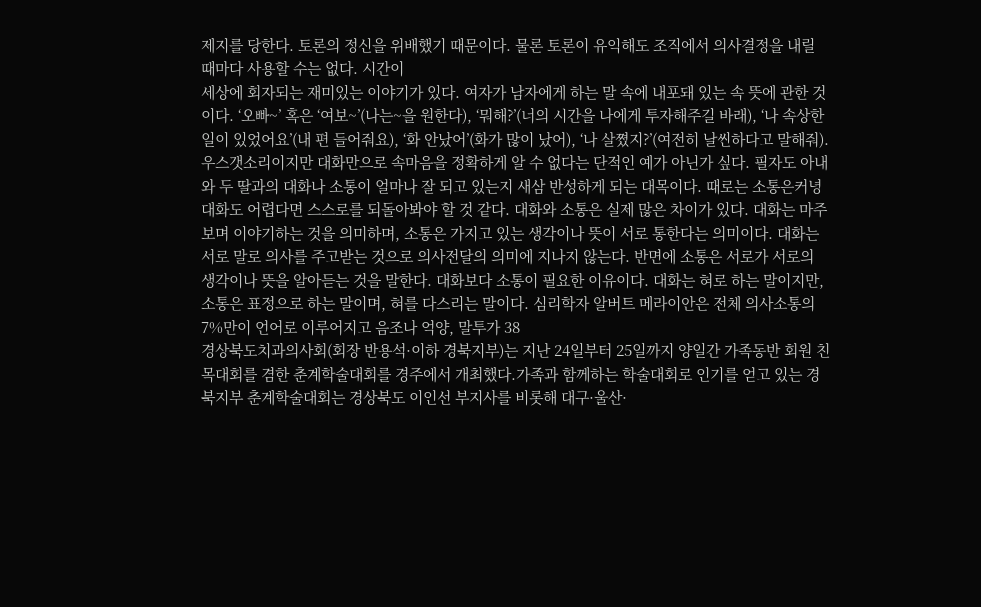제지를 당한다. 토론의 정신을 위배했기 때문이다. 물론 토론이 유익해도 조직에서 의사결정을 내릴 때마다 사용할 수는 없다. 시간이
세상에 회자되는 재미있는 이야기가 있다. 여자가 남자에게 하는 말 속에 내포돼 있는 속 뜻에 관한 것이다. ‘오빠~’ 혹은 ‘여보~’(나는~을 원한다), ‘뭐해?’(너의 시간을 나에게 투자해주길 바래), ‘나 속상한 일이 있었어요’(내 편 들어줘요), ‘화 안났어’(화가 많이 났어), ‘나 살쪘지?’(여전히 날씬하다고 말해줘). 우스갯소리이지만 대화만으로 속마음을 정확하게 알 수 없다는 단적인 예가 아닌가 싶다. 필자도 아내와 두 딸과의 대화나 소통이 얼마나 잘 되고 있는지 새삼 반성하게 되는 대목이다. 때로는 소통은커녕 대화도 어렵다면 스스로를 되돌아봐야 할 것 같다. 대화와 소통은 실제 많은 차이가 있다. 대화는 마주 보며 이야기하는 것을 의미하며, 소통은 가지고 있는 생각이나 뜻이 서로 통한다는 의미이다. 대화는 서로 말로 의사를 주고받는 것으로 의사전달의 의미에 지나지 않는다. 반면에 소통은 서로가 서로의 생각이나 뜻을 알아듣는 것을 말한다. 대화보다 소통이 필요한 이유이다. 대화는 혀로 하는 말이지만, 소통은 표정으로 하는 말이며, 혀를 다스리는 말이다. 심리학자 알버트 메라이안은 전체 의사소통의 7%만이 언어로 이루어지고 음조나 억양, 말투가 38
경상북도치과의사회(회장 반용석·이하 경북지부)는 지난 24일부터 25일까지 양일간 가족동반 회원 친목대회를 겸한 춘계학술대회를 경주에서 개최했다.가족과 함께하는 학술대회로 인기를 얻고 있는 경북지부 춘계학술대회는 경상북도 이인선 부지사를 비롯해 대구·울산·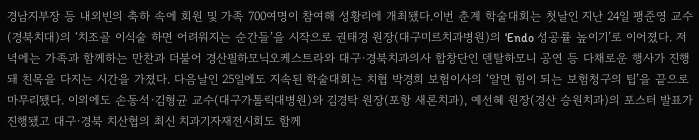경남지부장 등 내외빈의 축하 속에 회원 및 가족 700여명이 참여해 성황리에 개최됐다.이번 춘계 학술대회는 첫날인 지난 24일 팽준영 교수(경북치대)의 ‘치조골 이식술 하면 어려워지는 순간들’을 시작으로 권태경 원장(대구미르치과병원)의 ‘Endo 성공률 높이기’로 이어졌다. 저녁에는 가족과 함께하는 만찬과 더불어 경산필하모닉오케스트라와 대구·경북치과의사 합창단인 덴탈하모니 공연 등 다채로운 행사가 진행돼 친목을 다지는 시간을 가졌다. 다음날인 25일에도 지속된 학술대회는 치협 박경희 보험이사의 ‘알면 힘이 되는 보험청구의 팁’을 끝으로 마무리됐다. 이외에도 손동석·김형균 교수(대구가톨릭대병원)와 김경탁 원장(포항 새론치과), 예선혜 원장(경산 승원치과)의 포스터 발표가 진행됐고 대구·경북 치산협의 최신 치과기자재전시회도 함께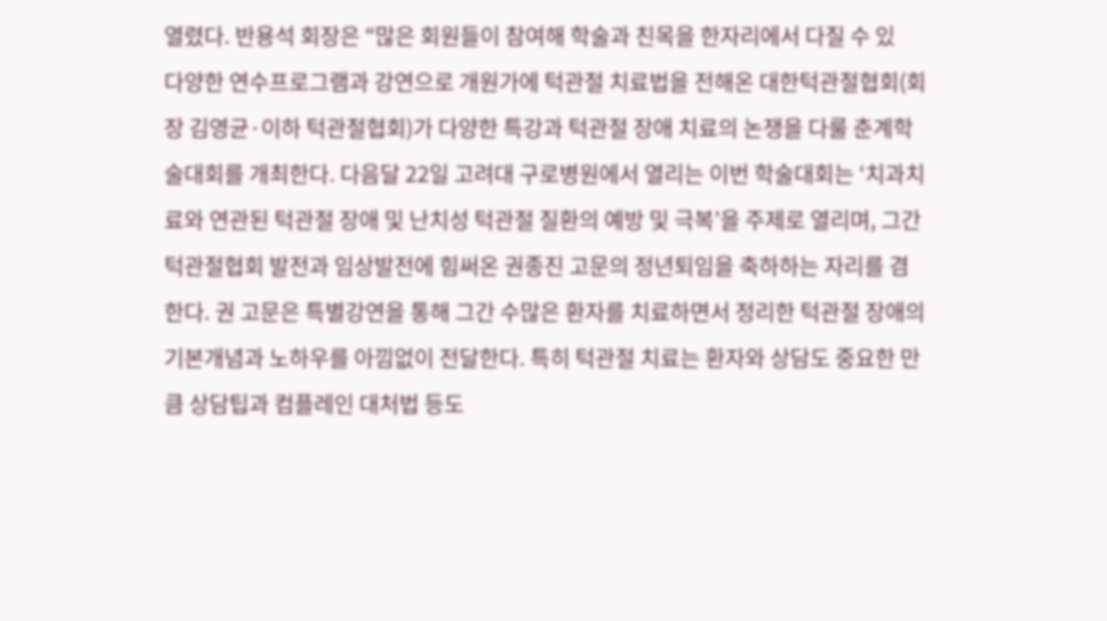열렸다. 반용석 회장은 “많은 회원들이 참여해 학술과 친목을 한자리에서 다질 수 있
다양한 연수프로그램과 강연으로 개원가에 턱관절 치료법을 전해온 대한턱관절협회(회장 김영균·이하 턱관절협회)가 다양한 특강과 턱관절 장애 치료의 논쟁을 다룰 춘계학술대회를 개최한다. 다음달 22일 고려대 구로병원에서 열리는 이번 학술대회는 ‘치과치료와 연관된 턱관절 장애 및 난치성 턱관절 질환의 예방 및 극복’을 주제로 열리며, 그간 턱관절협회 발전과 임상발전에 힘써온 권종진 고문의 정년퇴임을 축하하는 자리를 겸한다. 권 고문은 특별강연을 통해 그간 수많은 환자를 치료하면서 정리한 턱관절 장애의 기본개념과 노하우를 아낌없이 전달한다. 특히 턱관절 치료는 환자와 상담도 중요한 만큼 상담팁과 컴플레인 대처법 등도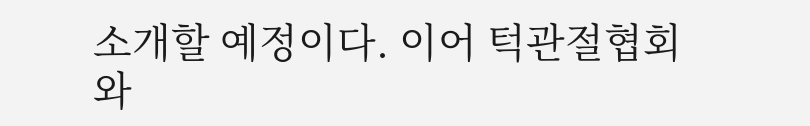소개할 예정이다. 이어 턱관절협회와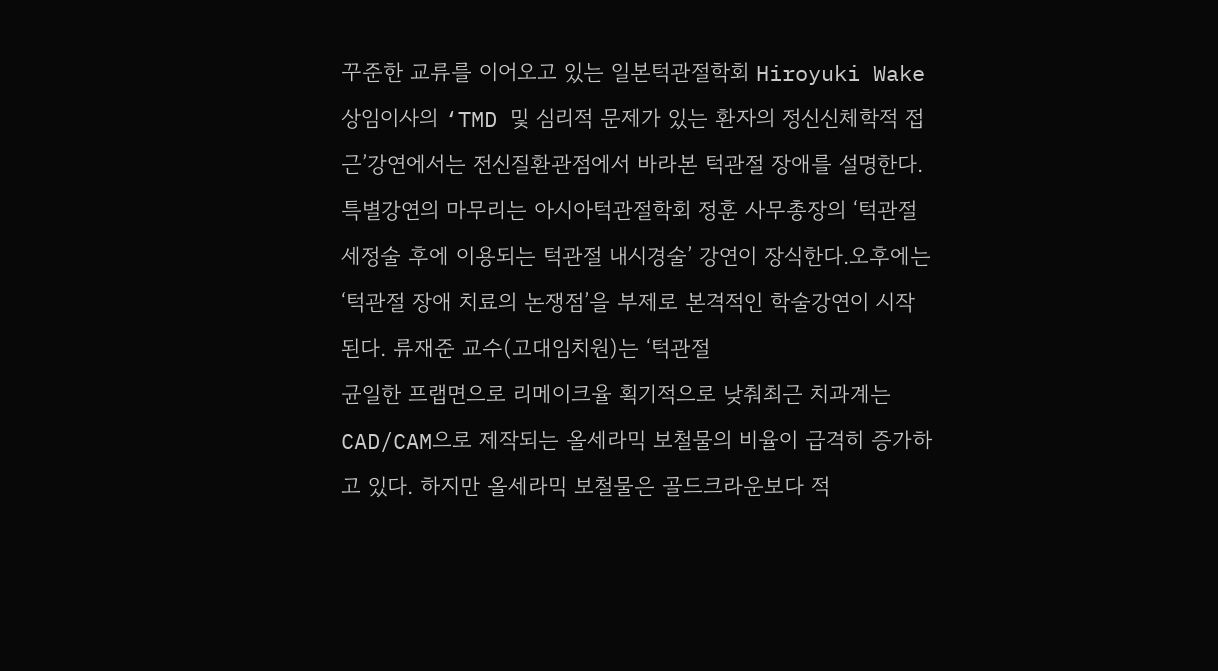꾸준한 교류를 이어오고 있는 일본턱관절학회 Hiroyuki Wake 상임이사의 ‘TMD 및 심리적 문제가 있는 환자의 정신신체학적 접근’강연에서는 전신질환관점에서 바라본 턱관절 장애를 설명한다. 특별강연의 마무리는 아시아턱관절학회 정훈 사무총장의 ‘턱관절세정술 후에 이용되는 턱관절 내시경술’ 강연이 장식한다.오후에는 ‘턱관절 장애 치료의 논쟁점’을 부제로 본격적인 학술강연이 시작된다. 류재준 교수(고대임치원)는 ‘턱관절
균일한 프랩면으로 리메이크율 획기적으로 낮춰최근 치과계는 CAD/CAM으로 제작되는 올세라믹 보철물의 비율이 급격히 증가하고 있다. 하지만 올세라믹 보철물은 골드크라운보다 적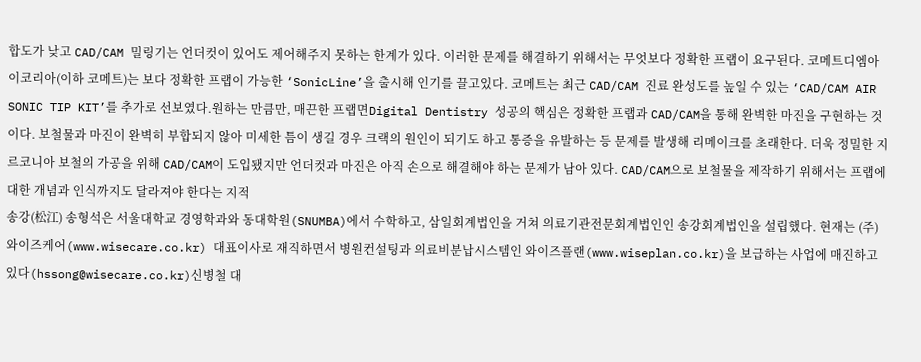합도가 낮고 CAD/CAM 밀링기는 언더컷이 있어도 제어해주지 못하는 한계가 있다. 이러한 문제를 해결하기 위해서는 무엇보다 정확한 프랩이 요구된다. 코메트디엠아이코리아(이하 코메트)는 보다 정확한 프랩이 가능한 ‘SonicLine’을 출시해 인기를 끌고있다. 코메트는 최근 CAD/CAM 진료 완성도를 높일 수 있는 ‘CAD/CAM AIR SONIC TIP KIT’를 추가로 선보였다.원하는 만큼만, 매끈한 프랩면Digital Dentistry 성공의 핵심은 정확한 프랩과 CAD/CAM을 통해 완벽한 마진을 구현하는 것이다. 보철물과 마진이 완벽히 부합되지 않아 미세한 틈이 생길 경우 크랙의 원인이 되기도 하고 통증을 유발하는 등 문제를 발생해 리메이크를 초래한다. 더욱 정밀한 지르코니아 보철의 가공을 위해 CAD/CAM이 도입됐지만 언더컷과 마진은 아직 손으로 해결해야 하는 문제가 남아 있다. CAD/CAM으로 보철물을 제작하기 위해서는 프랩에 대한 개념과 인식까지도 달라져야 한다는 지적
송강(松江) 송형석은 서울대학교 경영학과와 동대학원(SNUMBA)에서 수학하고, 삼일회계법인을 거쳐 의료기관전문회계법인인 송강회계법인을 설립했다. 현재는 (주)와이즈케어(www.wisecare.co.kr) 대표이사로 재직하면서 병원컨설팅과 의료비분납시스템인 와이즈플랜(www.wiseplan.co.kr)을 보급하는 사업에 매진하고 있다(hssong@wisecare.co.kr)신병철 대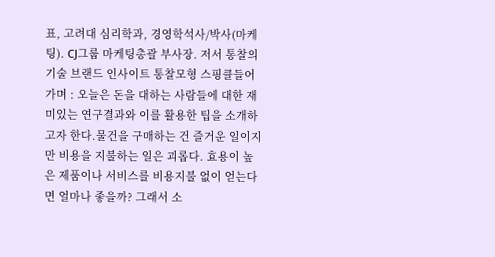표, 고려대 심리학과, 경영학석사/박사(마케팅). CJ그룹 마케팅총괄 부사장. 저서 통찰의 기술 브랜드 인사이트 통찰모형 스핑클들어가며 : 오늘은 돈을 대하는 사람들에 대한 재미있는 연구결과와 이를 활용한 팁을 소개하고자 한다.물건을 구매하는 건 즐거운 일이지만 비용을 지불하는 일은 괴롭다. 효용이 높은 제품이나 서비스를 비용지불 없이 얻는다면 얼마나 좋을까? 그래서 소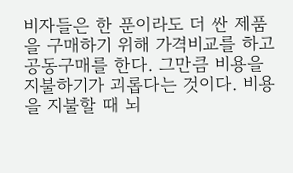비자들은 한 푼이라도 더 싼 제품을 구매하기 위해 가격비교를 하고 공동구매를 한다. 그만큼 비용을 지불하기가 괴롭다는 것이다. 비용을 지불할 때 뇌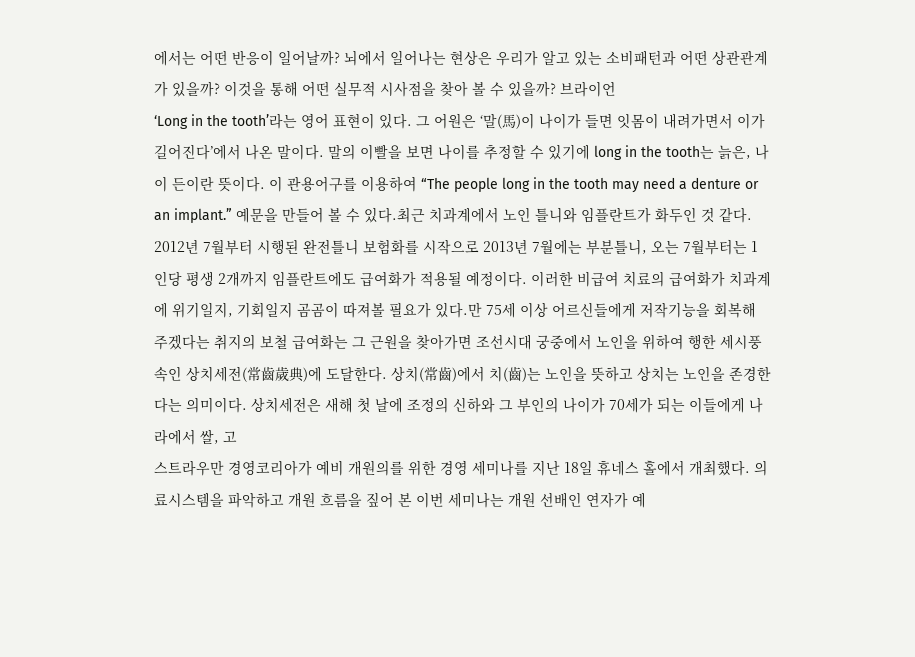에서는 어떤 반응이 일어날까? 뇌에서 일어나는 현상은 우리가 알고 있는 소비패턴과 어떤 상관관계가 있을까? 이것을 통해 어떤 실무적 시사점을 찾아 볼 수 있을까? 브라이언
‘Long in the tooth’라는 영어 표현이 있다. 그 어원은 ‘말(馬)이 나이가 들면 잇몸이 내려가면서 이가 길어진다’에서 나온 말이다. 말의 이빨을 보면 나이를 추정할 수 있기에 long in the tooth는 늙은, 나이 든이란 뜻이다. 이 관용어구를 이용하여 “The people long in the tooth may need a denture or an implant.” 예문을 만들어 볼 수 있다.최근 치과계에서 노인 틀니와 임플란트가 화두인 것 같다. 2012년 7월부터 시행된 완전틀니 보험화를 시작으로 2013년 7월에는 부분틀니, 오는 7월부터는 1인당 평생 2개까지 임플란트에도 급여화가 적용될 예정이다. 이러한 비급여 치료의 급여화가 치과계에 위기일지, 기회일지 곰곰이 따져볼 필요가 있다.만 75세 이상 어르신들에게 저작기능을 회복해 주겠다는 취지의 보철 급여화는 그 근원을 찾아가면 조선시대 궁중에서 노인을 위하여 행한 세시풍속인 상치세전(常齒歲典)에 도달한다. 상치(常齒)에서 치(齒)는 노인을 뜻하고 상치는 노인을 존경한다는 의미이다. 상치세전은 새해 첫 날에 조정의 신하와 그 부인의 나이가 70세가 되는 이들에게 나라에서 쌀, 고
스트라우만 경영코리아가 예비 개원의를 위한 경영 세미나를 지난 18일 휴네스 홀에서 개최했다. 의료시스템을 파악하고 개원 흐름을 짚어 본 이번 세미나는 개원 선배인 연자가 예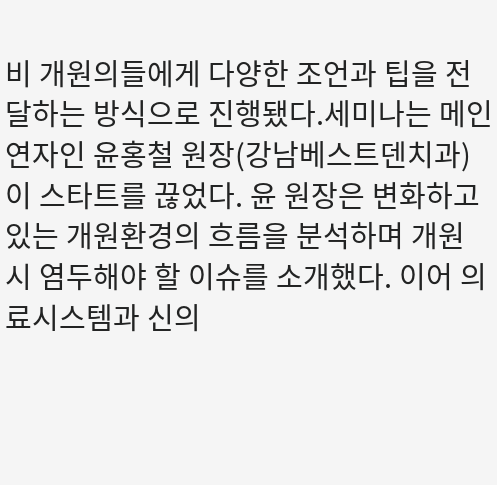비 개원의들에게 다양한 조언과 팁을 전달하는 방식으로 진행됐다.세미나는 메인연자인 윤홍철 원장(강남베스트덴치과)이 스타트를 끊었다. 윤 원장은 변화하고 있는 개원환경의 흐름을 분석하며 개원 시 염두해야 할 이슈를 소개했다. 이어 의료시스템과 신의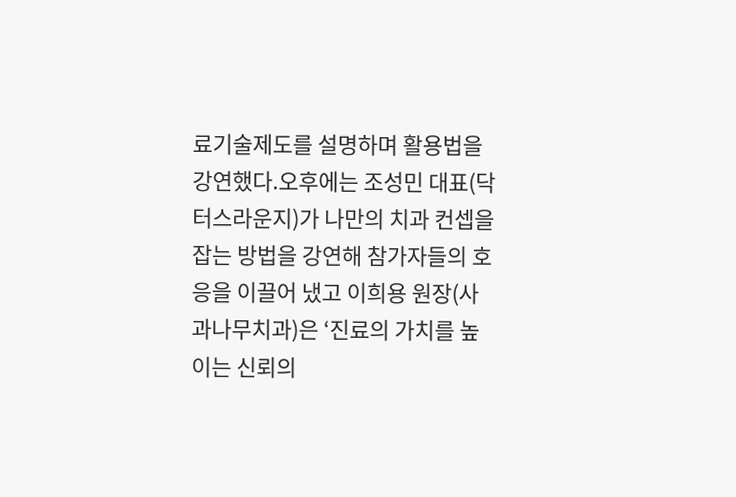료기술제도를 설명하며 활용법을 강연했다.오후에는 조성민 대표(닥터스라운지)가 나만의 치과 컨셉을 잡는 방법을 강연해 참가자들의 호응을 이끌어 냈고 이희용 원장(사과나무치과)은 ‘진료의 가치를 높이는 신뢰의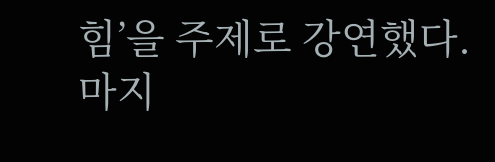힘’을 주제로 강연했다. 마지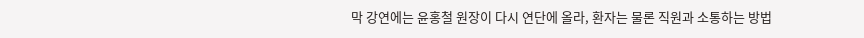막 강연에는 윤홍철 원장이 다시 연단에 올라, 환자는 물론 직원과 소통하는 방법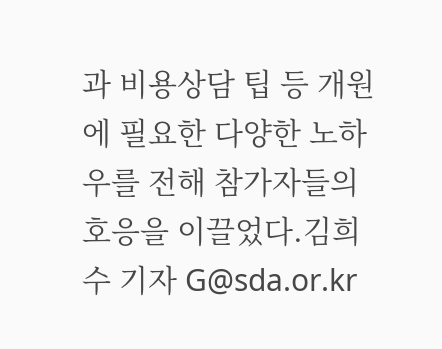과 비용상담 팁 등 개원에 필요한 다양한 노하우를 전해 참가자들의 호응을 이끌었다.김희수 기자 G@sda.or.kr